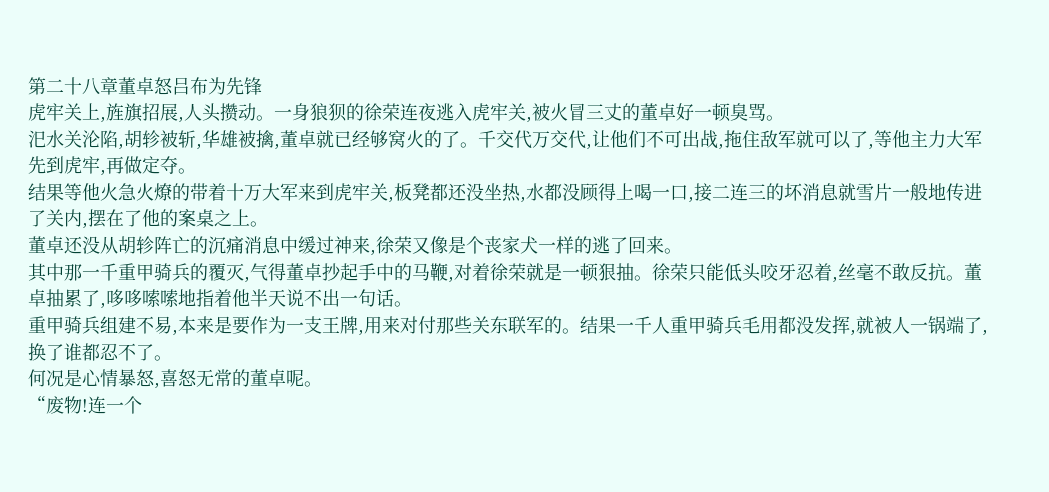第二十八章董卓怒吕布为先锋
虎牢关上,旌旗招展,人头攒动。一身狼狈的徐荣连夜逃入虎牢关,被火冒三丈的董卓好一顿臭骂。
汜水关沦陷,胡轸被斩,华雄被擒,董卓就已经够窝火的了。千交代万交代,让他们不可出战,拖住敌军就可以了,等他主力大军先到虎牢,再做定夺。
结果等他火急火燎的带着十万大军来到虎牢关,板凳都还没坐热,水都没顾得上喝一口,接二连三的坏消息就雪片一般地传进了关内,摆在了他的案桌之上。
董卓还没从胡轸阵亡的沉痛消息中缓过神来,徐荣又像是个丧家犬一样的逃了回来。
其中那一千重甲骑兵的覆灭,气得董卓抄起手中的马鞭,对着徐荣就是一顿狠抽。徐荣只能低头咬牙忍着,丝毫不敢反抗。董卓抽累了,哆哆嗦嗦地指着他半天说不出一句话。
重甲骑兵组建不易,本来是要作为一支王牌,用来对付那些关东联军的。结果一千人重甲骑兵毛用都没发挥,就被人一锅端了,换了谁都忍不了。
何况是心情暴怒,喜怒无常的董卓呢。
“废物!连一个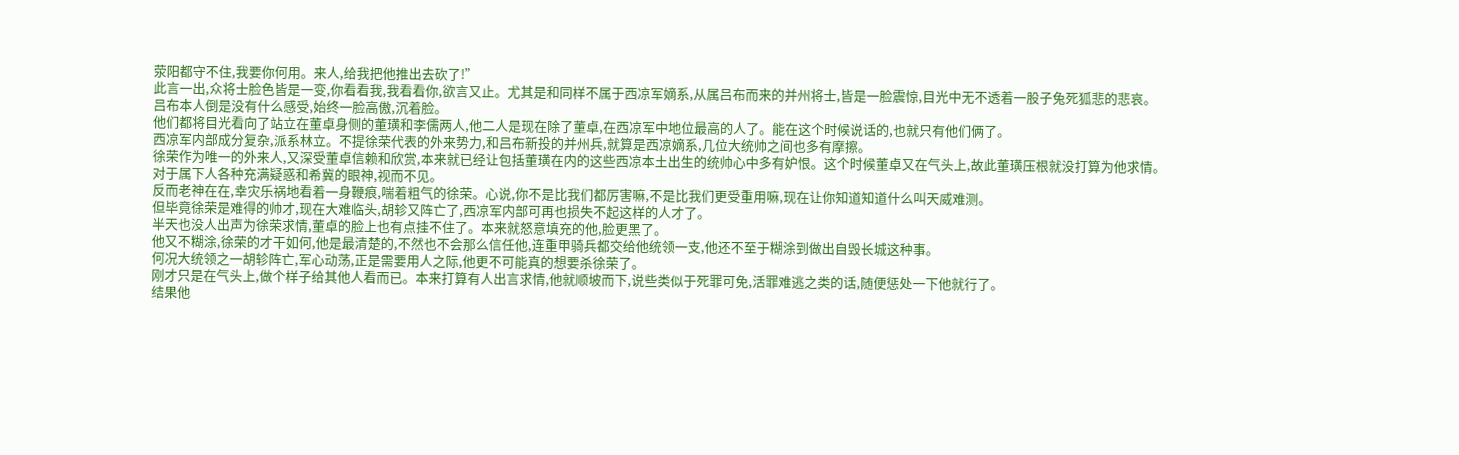荥阳都守不住,我要你何用。来人,给我把他推出去砍了!”
此言一出,众将士脸色皆是一变,你看看我,我看看你,欲言又止。尤其是和同样不属于西凉军嫡系,从属吕布而来的并州将士,皆是一脸震惊,目光中无不透着一股子兔死狐悲的悲哀。
吕布本人倒是没有什么感受,始终一脸高傲,沉着脸。
他们都将目光看向了站立在董卓身侧的董璜和李儒两人,他二人是现在除了董卓,在西凉军中地位最高的人了。能在这个时候说话的,也就只有他们俩了。
西凉军内部成分复杂,派系林立。不提徐荣代表的外来势力,和吕布新投的并州兵,就算是西凉嫡系,几位大统帅之间也多有摩擦。
徐荣作为唯一的外来人,又深受董卓信赖和欣赏,本来就已经让包括董璜在内的这些西凉本土出生的统帅心中多有妒恨。这个时候董卓又在气头上,故此董璜压根就没打算为他求情。
对于属下人各种充满疑惑和希冀的眼神,视而不见。
反而老神在在,幸灾乐祸地看着一身鞭痕,喘着粗气的徐荣。心说,你不是比我们都厉害嘛,不是比我们更受重用嘛,现在让你知道知道什么叫天威难测。
但毕竟徐荣是难得的帅才,现在大难临头,胡轸又阵亡了,西凉军内部可再也损失不起这样的人才了。
半天也没人出声为徐荣求情,董卓的脸上也有点挂不住了。本来就怒意填充的他,脸更黑了。
他又不糊涂,徐荣的才干如何,他是最清楚的,不然也不会那么信任他,连重甲骑兵都交给他统领一支,他还不至于糊涂到做出自毁长城这种事。
何况大统领之一胡轸阵亡,军心动荡,正是需要用人之际,他更不可能真的想要杀徐荣了。
刚才只是在气头上,做个样子给其他人看而已。本来打算有人出言求情,他就顺坡而下,说些类似于死罪可免,活罪难逃之类的话,随便惩处一下他就行了。
结果他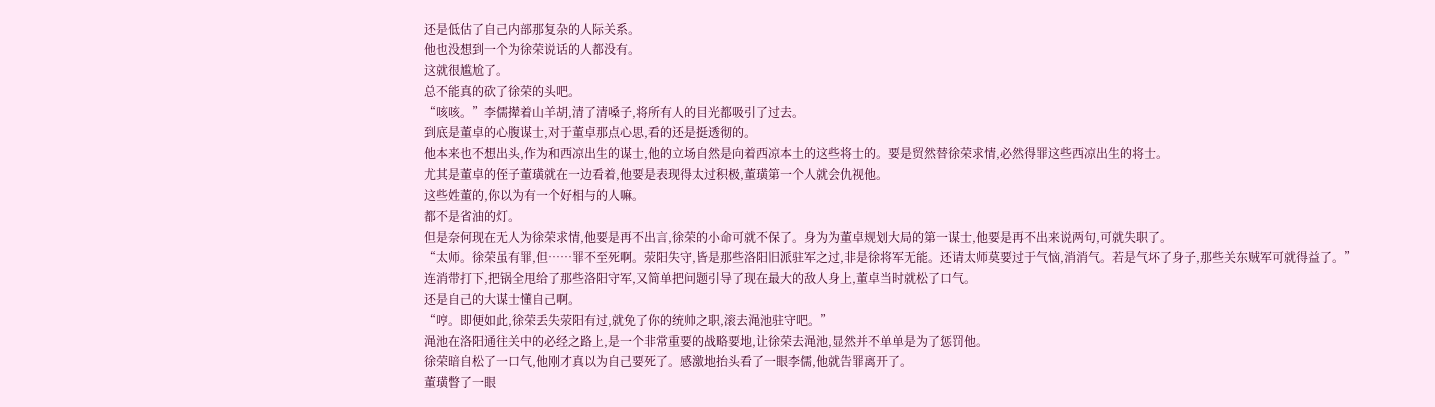还是低估了自己内部那复杂的人际关系。
他也没想到一个为徐荣说话的人都没有。
这就很尴尬了。
总不能真的砍了徐荣的头吧。
“咳咳。”李儒撵着山羊胡,清了清嗓子,将所有人的目光都吸引了过去。
到底是董卓的心腹谋士,对于董卓那点心思,看的还是挺透彻的。
他本来也不想出头,作为和西凉出生的谋士,他的立场自然是向着西凉本土的这些将士的。要是贸然替徐荣求情,必然得罪这些西凉出生的将士。
尤其是董卓的侄子董璜就在一边看着,他要是表现得太过积极,董璜第一个人就会仇视他。
这些姓董的,你以为有一个好相与的人嘛。
都不是省油的灯。
但是奈何现在无人为徐荣求情,他要是再不出言,徐荣的小命可就不保了。身为为董卓规划大局的第一谋士,他要是再不出来说两句,可就失职了。
“太师。徐荣虽有罪,但……罪不至死啊。荥阳失守,皆是那些洛阳旧派驻军之过,非是徐将军无能。还请太师莫要过于气恼,消消气。若是气坏了身子,那些关东贼军可就得益了。”
连消带打下,把锅全甩给了那些洛阳守军,又简单把问题引导了现在最大的敌人身上,董卓当时就松了口气。
还是自己的大谋士懂自己啊。
“哼。即便如此,徐荣丢失荥阳有过,就免了你的统帅之职,滚去渑池驻守吧。”
渑池在洛阳通往关中的必经之路上,是一个非常重要的战略要地,让徐荣去渑池,显然并不单单是为了惩罚他。
徐荣暗自松了一口气,他刚才真以为自己要死了。感激地抬头看了一眼李儒,他就告罪离开了。
董璜瞥了一眼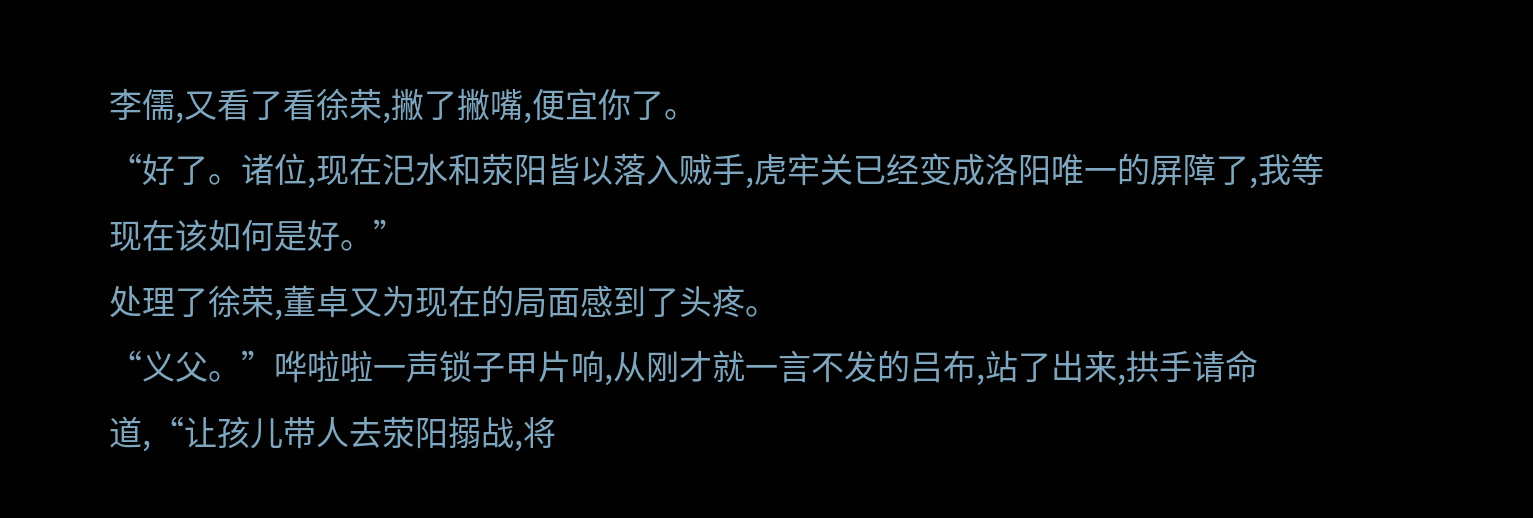李儒,又看了看徐荣,撇了撇嘴,便宜你了。
“好了。诸位,现在汜水和荥阳皆以落入贼手,虎牢关已经变成洛阳唯一的屏障了,我等现在该如何是好。”
处理了徐荣,董卓又为现在的局面感到了头疼。
“义父。”哗啦啦一声锁子甲片响,从刚才就一言不发的吕布,站了出来,拱手请命道,“让孩儿带人去荥阳搦战,将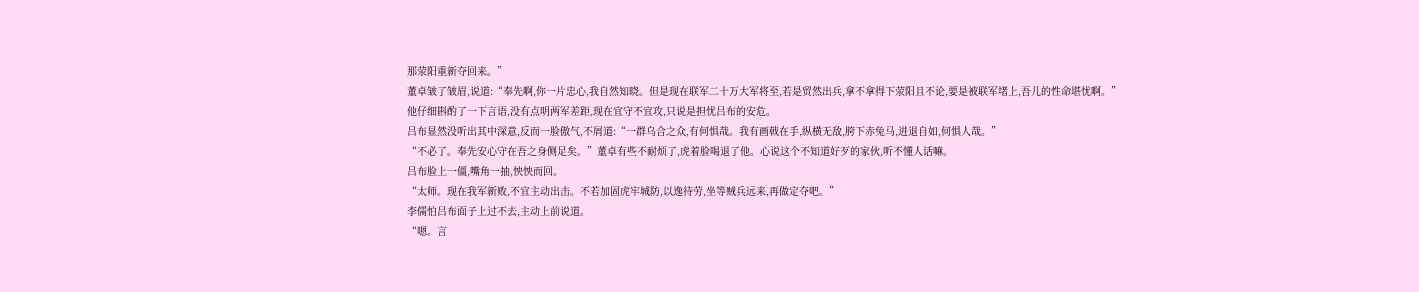那荥阳重新夺回来。”
董卓皱了皱眉,说道:“奉先啊,你一片忠心,我自然知晓。但是现在联军二十万大军将至,若是贸然出兵,拿不拿得下荥阳且不论,要是被联军堵上,吾儿的性命堪忧啊。”
他仔细斟酌了一下言语,没有点明两军差距,现在宜守不宜攻,只说是担忧吕布的安危。
吕布显然没听出其中深意,反而一脸傲气,不屑道:“一群乌合之众,有何惧哉。我有画戟在手,纵横无敌,胯下赤兔马,进退自如,何惧人哉。”
“不必了。奉先安心守在吾之身侧足矣。”董卓有些不耐烦了,虎着脸喝退了他。心说这个不知道好歹的家伙,听不懂人话嘛。
吕布脸上一僵,嘴角一抽,怏怏而回。
“太师。现在我军新败,不宜主动出击。不若加固虎牢城防,以逸待劳,坐等贼兵远来,再做定夺吧。”
李儒怕吕布面子上过不去,主动上前说道。
“嗯。言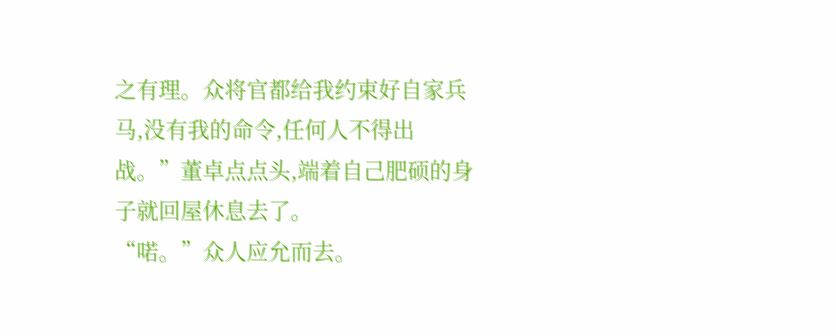之有理。众将官都给我约束好自家兵马,没有我的命令,任何人不得出战。”董卓点点头,端着自己肥硕的身子就回屋休息去了。
“喏。”众人应允而去。